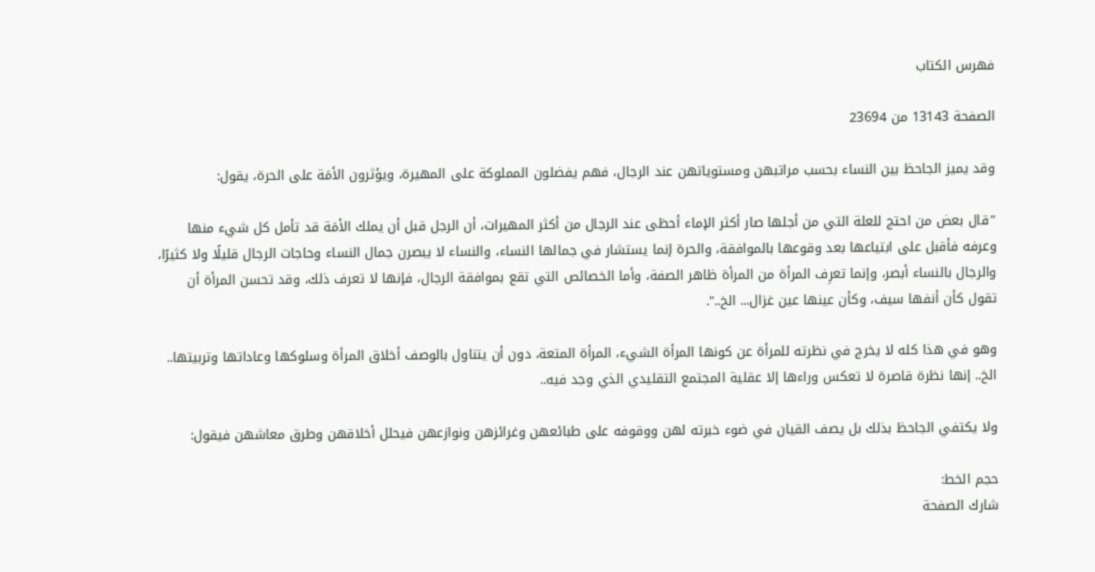فهرس الكتاب

الصفحة 13143 من 23694

وقد يميز الجاحظ بين النساء بحسب مراتبهن ومستوياتهن عند الرجال، فهم يفضلون المملوكة على المهيرة، ويؤثرون الأمَة على الحرة، يقول:

"قال بعض من احتج للعلة التي من أجلها صار أكثر الإماء أحظى عند الرجال من أكثر المهيرات، أن الرجل قبل أن يملك الأمَة قد تأمل كل شيء منها وعرفه فأقبل على ابتياعها بعد وقوعها بالموافقة، والحرة إنما يستشار في جمالها النساء، والنساء لا يبصرن جمال النساء وحاجات الرجال قليلًا ولا كثيرًا، والرجال بالنساء أبصر، وإنما تعرِف المرأة من المرأة ظاهر الصفة، وأما الخصائص التي تقع بموافقة الرجال، فإنها لا تعرف ذلك، وقد تحسن المرأة أن تقول كأن أنفها سيف، وكأن عينها عين غزال... الخ..".

وهو في هذا كله لا يخرج في نظرته للمرأة عن كونها المرأة الشيء، المرأة المتعة، دون أن يتناول بالوصف أخلاق المرأة وسلوكها وعاداتها وتربيتها.. الخ.. إنها نظرة قاصرة لا تعكس وراءها إلا عقلية المجتمع التقليدي الذي وجد فيه..

ولا يكتفي الجاحظ بذلك بل يصف القيان في ضوء خبرته لهن ووقوفه على طبائعهن وغرائزهن ونوازعهن فيحلل أخلاقهن وطرق معاشهن فيقول:

حجم الخط:
شارك الصفحة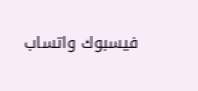فيسبوك واتساب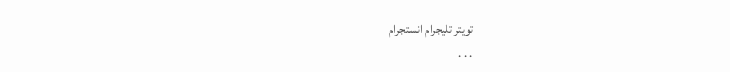تويتر تليجرام انستجرام
. . .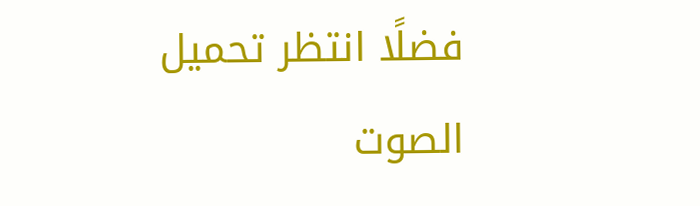فضلًا انتظر تحميل الصوت